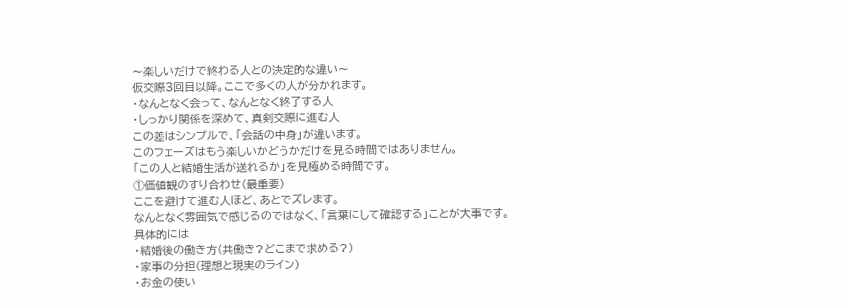〜楽しいだけで終わる人との決定的な違い〜
仮交際3回目以降。ここで多くの人が分かれます。
・なんとなく会って、なんとなく終了する人
・しっかり関係を深めて、真剣交際に進む人
この差はシンプルで、「会話の中身」が違います。
このフェーズはもう楽しいかどうかだけを見る時間ではありません。
「この人と結婚生活が送れるか」を見極める時間です。
①価値観のすり合わせ(最重要)
ここを避けて進む人ほど、あとでズレます。
なんとなく雰囲気で感じるのではなく、「言葉にして確認する」ことが大事です。
具体的には
・結婚後の働き方(共働き?どこまで求める?)
・家事の分担(理想と現実のライン)
・お金の使い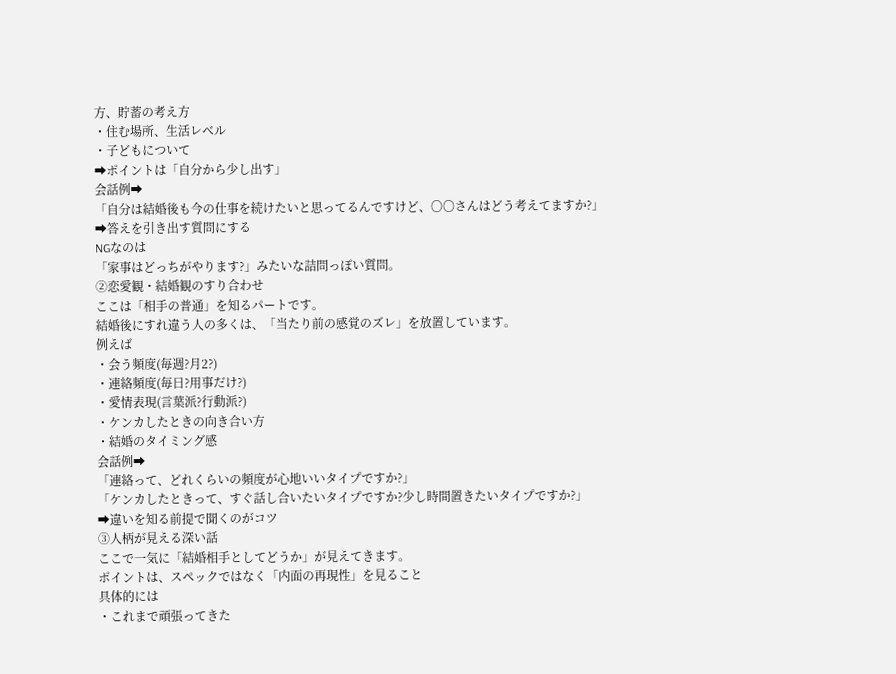方、貯蓄の考え方
・住む場所、生活レベル
・子どもについて
➡ポイントは「自分から少し出す」
会話例➡
「自分は結婚後も今の仕事を続けたいと思ってるんですけど、〇〇さんはどう考えてますか?」
➡答えを引き出す質問にする
NGなのは
「家事はどっちがやります?」みたいな詰問っぽい質問。
②恋愛観・結婚観のすり合わせ
ここは「相手の普通」を知るパートです。
結婚後にすれ違う人の多くは、「当たり前の感覚のズレ」を放置しています。
例えば
・会う頻度(毎週?月2?)
・連絡頻度(毎日?用事だけ?)
・愛情表現(言葉派?行動派?)
・ケンカしたときの向き合い方
・結婚のタイミング感
会話例➡
「連絡って、どれくらいの頻度が心地いいタイプですか?」
「ケンカしたときって、すぐ話し合いたいタイプですか?少し時間置きたいタイプですか?」
➡違いを知る前提で聞くのがコツ
③人柄が見える深い話
ここで一気に「結婚相手としてどうか」が見えてきます。
ポイントは、スペックではなく「内面の再現性」を見ること
具体的には
・これまで頑張ってきた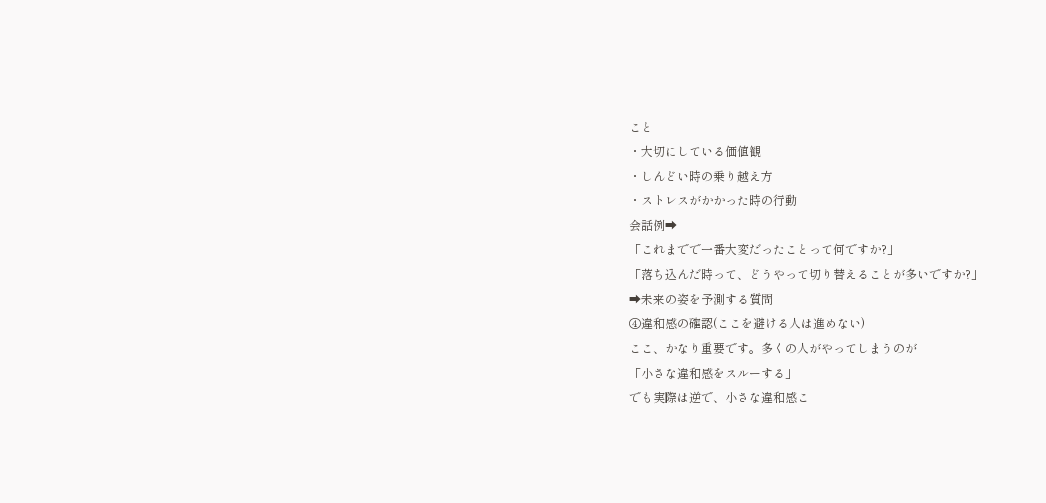こと
・大切にしている価値観
・しんどい時の乗り越え方
・ストレスがかかった時の行動
会話例➡
「これまでで一番大変だったことって何ですか?」
「落ち込んだ時って、どうやって切り替えることが多いですか?」
➡未来の姿を予測する質問
④違和感の確認(ここを避ける人は進めない)
ここ、かなり重要です。多くの人がやってしまうのが
「小さな違和感をスルーする」
でも実際は逆で、小さな違和感こ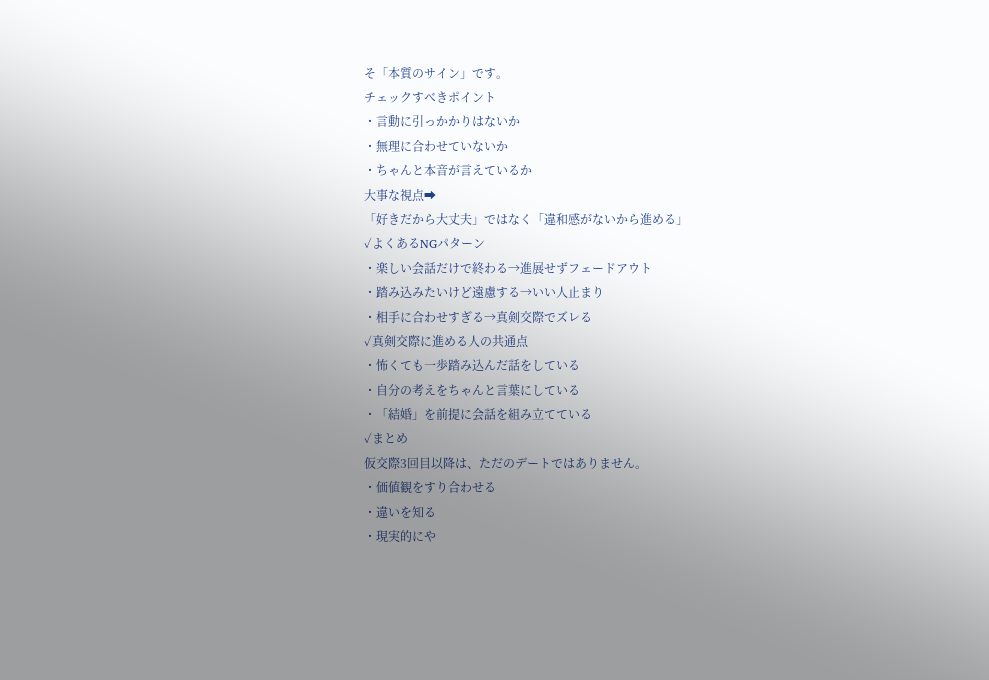そ「本質のサイン」です。
チェックすべきポイント
・言動に引っかかりはないか
・無理に合わせていないか
・ちゃんと本音が言えているか
大事な視点➡
「好きだから大丈夫」ではなく「違和感がないから進める」
✓よくあるNGパターン
・楽しい会話だけで終わる→進展せずフェードアウト
・踏み込みたいけど遠慮する→いい人止まり
・相手に合わせすぎる→真剣交際でズレる
✓真剣交際に進める人の共通点
・怖くても一歩踏み込んだ話をしている
・自分の考えをちゃんと言葉にしている
・「結婚」を前提に会話を組み立てている
✓まとめ
仮交際3回目以降は、ただのデートではありません。
・価値観をすり合わせる
・違いを知る
・現実的にや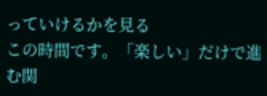っていけるかを見る
この時間です。「楽しい」だけで進む関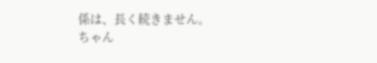係は、長く続きません。
ちゃん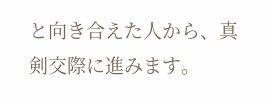と向き合えた人から、真剣交際に進みます。